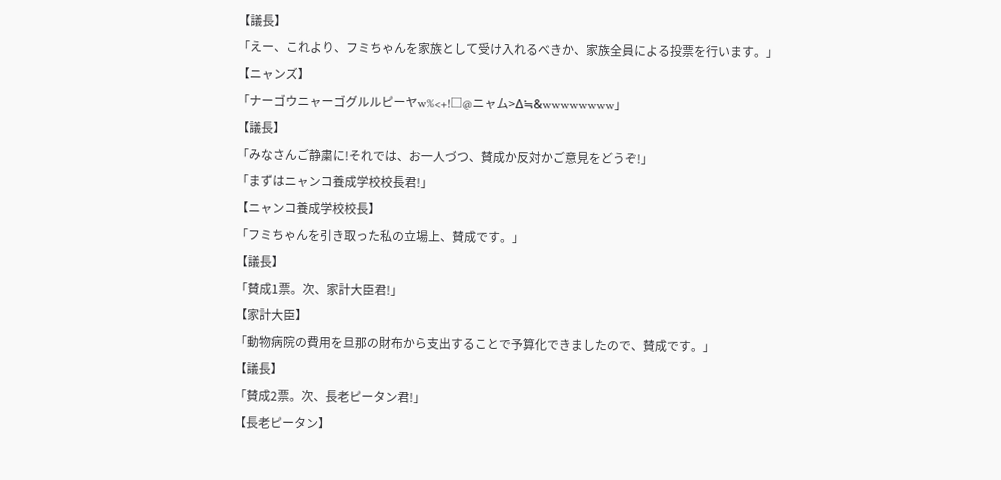【議長】
「えー、これより、フミちゃんを家族として受け入れるべきか、家族全員による投票を行います。」
【ニャンズ】
「ナーゴウニャーゴグルルピーヤw%<+!□@ニャム>Δ≒&wwwwwwww」
【議長】
「みなさんご静粛に!それでは、お一人づつ、賛成か反対かご意見をどうぞ!」
「まずはニャンコ養成学校校長君!」
【ニャンコ養成学校校長】
「フミちゃんを引き取った私の立場上、賛成です。」
【議長】
「賛成1票。次、家計大臣君!」
【家計大臣】
「動物病院の費用を旦那の財布から支出することで予算化できましたので、賛成です。」
【議長】
「賛成2票。次、長老ピータン君!」
【長老ピータン】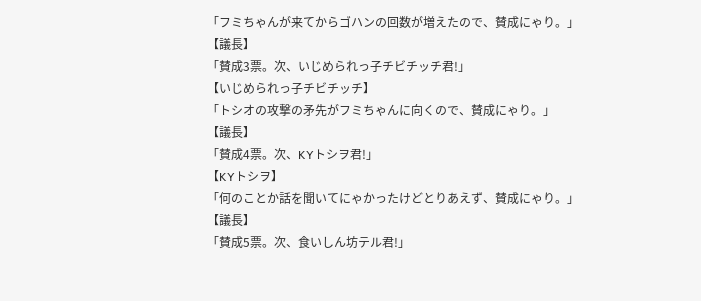「フミちゃんが来てからゴハンの回数が増えたので、賛成にゃり。」
【議長】
「賛成3票。次、いじめられっ子チビチッチ君!」
【いじめられっ子チビチッチ】
「トシオの攻撃の矛先がフミちゃんに向くので、賛成にゃり。」
【議長】
「賛成4票。次、KYトシヲ君!」
【KYトシヲ】
「何のことか話を聞いてにゃかったけどとりあえず、賛成にゃり。」
【議長】
「賛成5票。次、食いしん坊テル君!」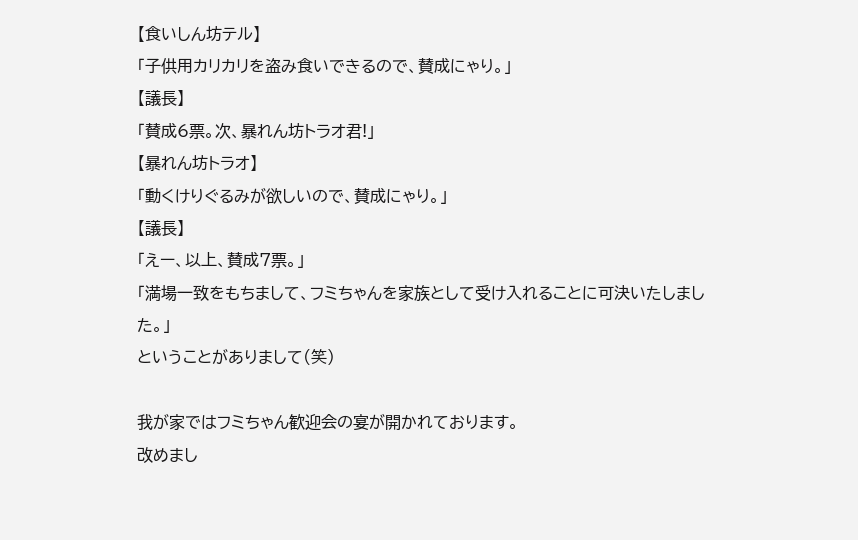【食いしん坊テル】
「子供用カリカリを盗み食いできるので、賛成にゃり。」
【議長】
「賛成6票。次、暴れん坊トラオ君!」
【暴れん坊トラオ】
「動くけりぐるみが欲しいので、賛成にゃり。」
【議長】
「えー、以上、賛成7票。」
「満場一致をもちまして、フミちゃんを家族として受け入れることに可決いたしました。」
ということがありまして(笑)

我が家ではフミちゃん歓迎会の宴が開かれております。
改めまし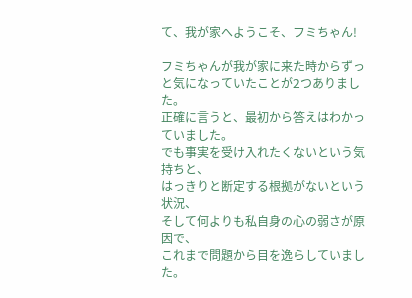て、我が家へようこそ、フミちゃん!

フミちゃんが我が家に来た時からずっと気になっていたことが2つありました。
正確に言うと、最初から答えはわかっていました。
でも事実を受け入れたくないという気持ちと、
はっきりと断定する根拠がないという状況、
そして何よりも私自身の心の弱さが原因で、
これまで問題から目を逸らしていました。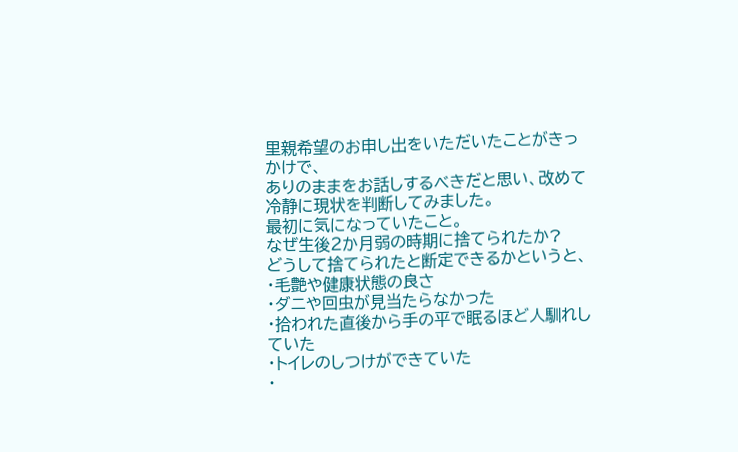里親希望のお申し出をいただいたことがきっかけで、
ありのままをお話しするべきだと思い、改めて冷静に現状を判断してみました。
最初に気になっていたこと。
なぜ生後2か月弱の時期に捨てられたか?
どうして捨てられたと断定できるかというと、
・毛艶や健康状態の良さ
・ダニや回虫が見当たらなかった
・拾われた直後から手の平で眠るほど人馴れしていた
・トイレのしつけができていた
・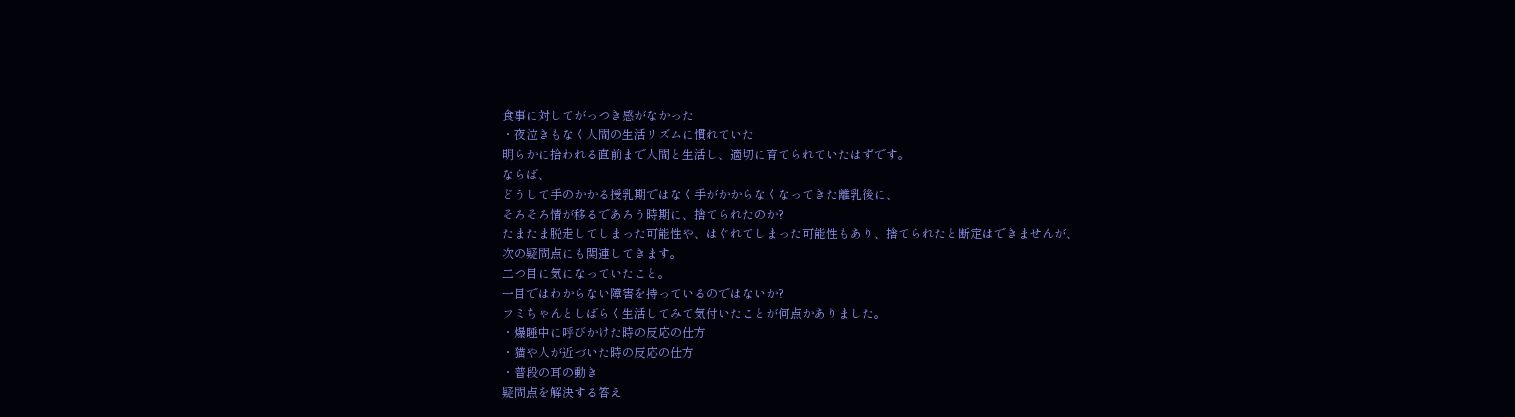食事に対してがっつき感がなかった
・夜泣きもなく人間の生活リズムに慣れていた
明らかに拾われる直前まで人間と生活し、適切に育てられていたはずです。
ならば、
どうして手のかかる授乳期ではなく手がかからなくなってきた離乳後に、
そろそろ情が移るであろう時期に、捨てられたのか?
たまたま脱走してしまった可能性や、はぐれてしまった可能性もあり、捨てられたと断定はできませんが、
次の疑問点にも関連してきます。
二つ目に気になっていたこと。
一目ではわからない障害を持っているのではないか?
フミちゃんとしばらく生活してみて気付いたことが何点かありました。
・爆睡中に呼びかけた時の反応の仕方
・猫や人が近づいた時の反応の仕方
・普段の耳の動き
疑問点を解決する答え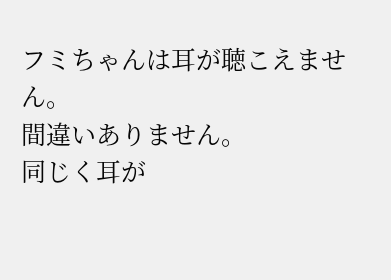フミちゃんは耳が聴こえません。
間違いありません。
同じく耳が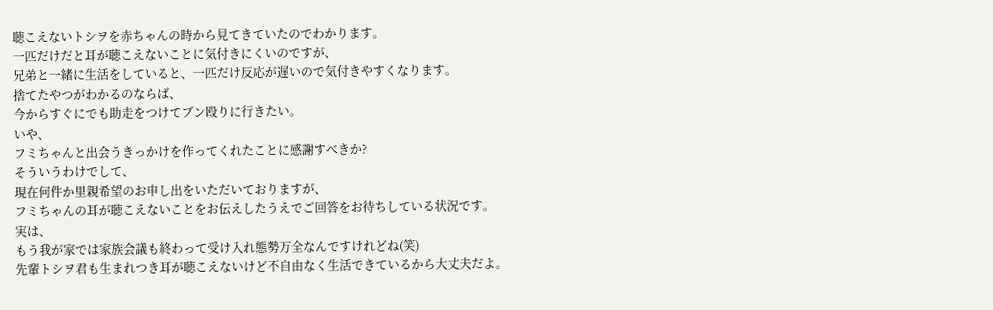聴こえないトシヲを赤ちゃんの時から見てきていたのでわかります。
一匹だけだと耳が聴こえないことに気付きにくいのですが、
兄弟と一緒に生活をしていると、一匹だけ反応が遅いので気付きやすくなります。
捨てたやつがわかるのならば、
今からすぐにでも助走をつけてブン殴りに行きたい。
いや、
フミちゃんと出会うきっかけを作ってくれたことに感謝すべきか?
そういうわけでして、
現在何件か里親希望のお申し出をいただいておりますが、
フミちゃんの耳が聴こえないことをお伝えしたうえでご回答をお待ちしている状況です。
実は、
もう我が家では家族会議も終わって受け入れ態勢万全なんですけれどね(笑)
先輩トシヲ君も生まれつき耳が聴こえないけど不自由なく生活できているから大丈夫だよ。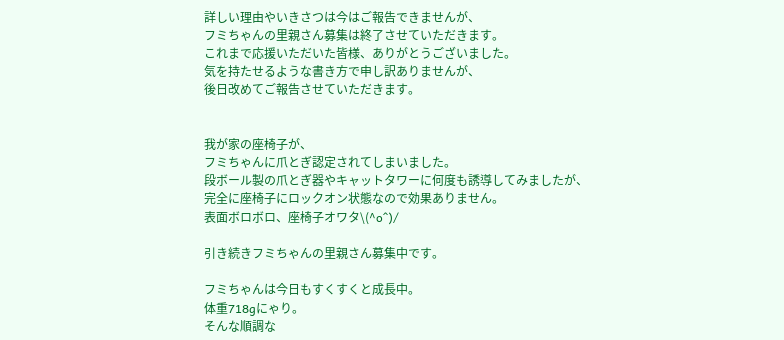詳しい理由やいきさつは今はご報告できませんが、
フミちゃんの里親さん募集は終了させていただきます。
これまで応援いただいた皆様、ありがとうございました。
気を持たせるような書き方で申し訳ありませんが、
後日改めてご報告させていただきます。


我が家の座椅子が、
フミちゃんに爪とぎ認定されてしまいました。
段ボール製の爪とぎ器やキャットタワーに何度も誘導してみましたが、
完全に座椅子にロックオン状態なので効果ありません。
表面ボロボロ、座椅子オワタ\(^o^)/

引き続きフミちゃんの里親さん募集中です。

フミちゃんは今日もすくすくと成長中。
体重718gにゃり。
そんな順調な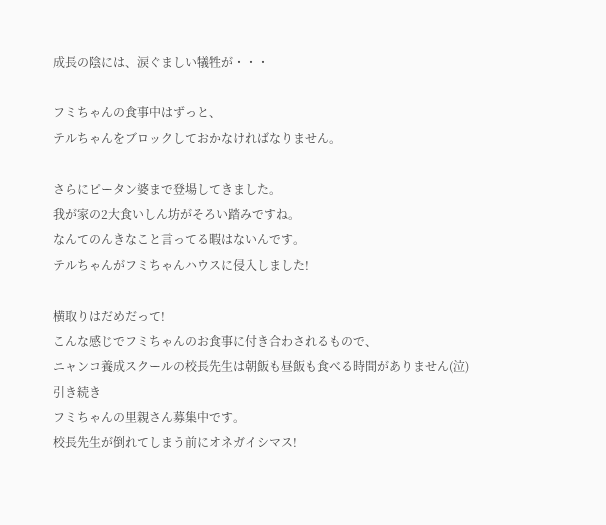成長の陰には、涙ぐましい犠牲が・・・

フミちゃんの食事中はずっと、
テルちゃんをブロックしておかなければなりません。

さらにピータン婆まで登場してきました。
我が家の2大食いしん坊がそろい踏みですね。
なんてのんきなこと言ってる暇はないんです。
テルちゃんがフミちゃんハウスに侵入しました!

横取りはだめだって!
こんな感じでフミちゃんのお食事に付き合わされるもので、
ニャンコ養成スクールの校長先生は朝飯も昼飯も食べる時間がありません(泣)
引き続き
フミちゃんの里親さん募集中です。
校長先生が倒れてしまう前にオネガイシマス!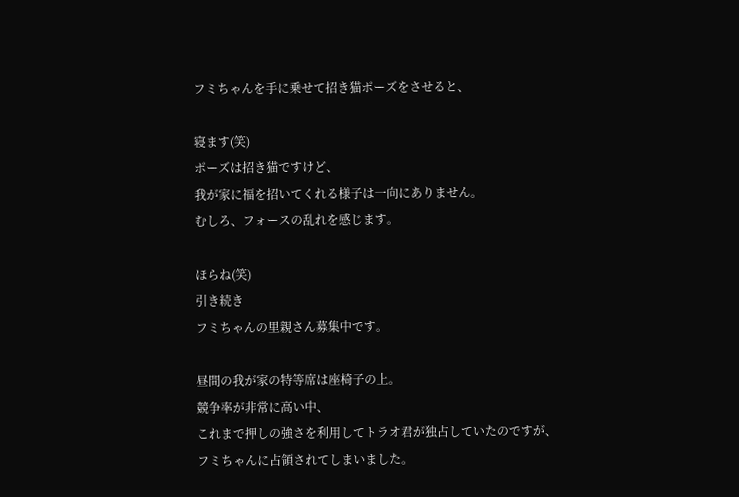フミちゃんを手に乗せて招き猫ポーズをさせると、

寝ます(笑)
ポーズは招き猫ですけど、
我が家に福を招いてくれる様子は一向にありません。
むしろ、フォースの乱れを感じます。

ほらね(笑)
引き続き
フミちゃんの里親さん募集中です。

昼間の我が家の特等席は座椅子の上。
競争率が非常に高い中、
これまで押しの強さを利用してトラオ君が独占していたのですが、
フミちゃんに占領されてしまいました。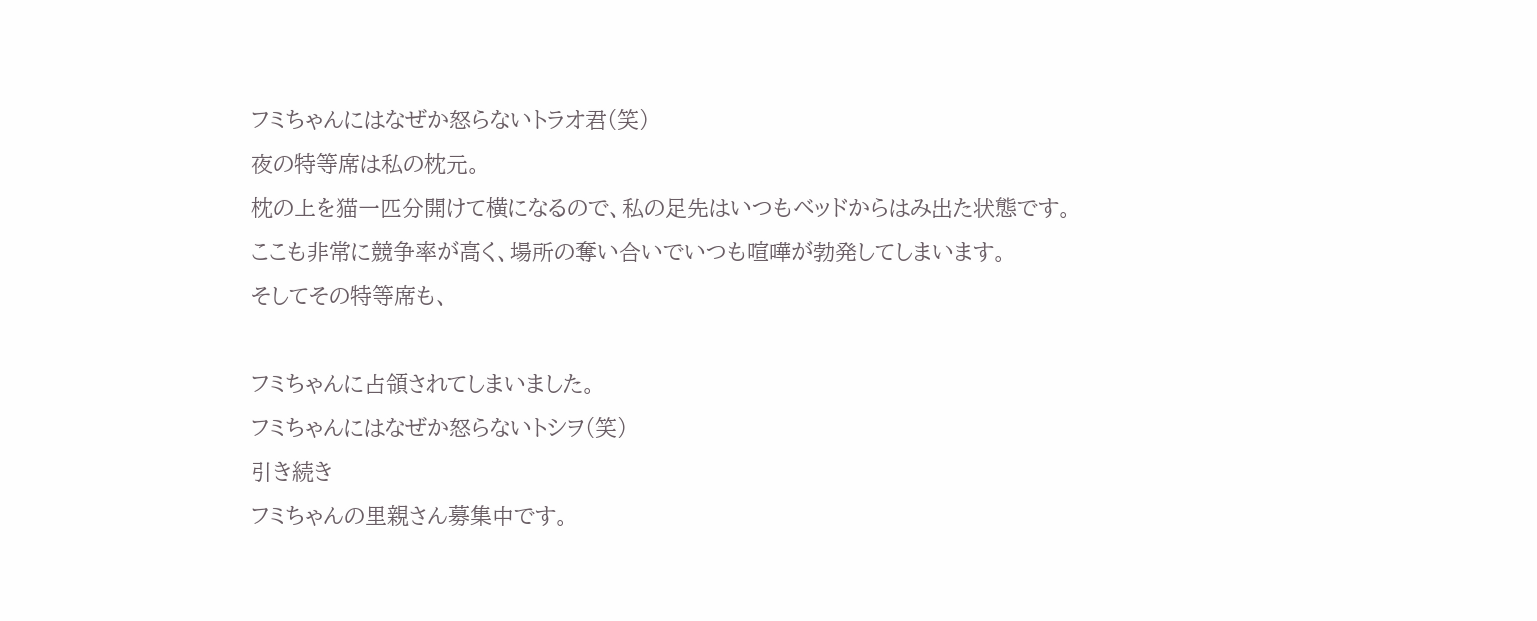フミちゃんにはなぜか怒らないトラオ君(笑)
夜の特等席は私の枕元。
枕の上を猫一匹分開けて横になるので、私の足先はいつもベッドからはみ出た状態です。
ここも非常に競争率が高く、場所の奪い合いでいつも喧嘩が勃発してしまいます。
そしてその特等席も、

フミちゃんに占領されてしまいました。
フミちゃんにはなぜか怒らないトシヲ(笑)
引き続き
フミちゃんの里親さん募集中です。